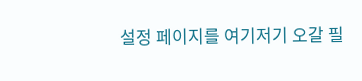설정 페이지를 여기저기 오갈 필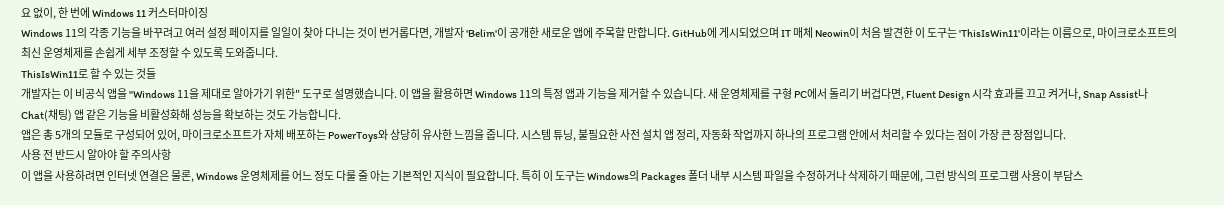요 없이, 한 번에 Windows 11 커스터마이징
Windows 11의 각종 기능을 바꾸려고 여러 설정 페이지를 일일이 찾아 다니는 것이 번거롭다면, 개발자 'Belim'이 공개한 새로운 앱에 주목할 만합니다. GitHub에 게시되었으며 IT 매체 Neowin이 처음 발견한 이 도구는 'ThisIsWin11'이라는 이름으로, 마이크로소프트의 최신 운영체제를 손쉽게 세부 조정할 수 있도록 도와줍니다.
ThisIsWin11로 할 수 있는 것들
개발자는 이 비공식 앱을 "Windows 11을 제대로 알아가기 위한" 도구로 설명했습니다. 이 앱을 활용하면 Windows 11의 특정 앱과 기능을 제거할 수 있습니다. 새 운영체제를 구형 PC에서 돌리기 버겁다면, Fluent Design 시각 효과를 끄고 켜거나, Snap Assist나 Chat(채팅) 앱 같은 기능을 비활성화해 성능을 확보하는 것도 가능합니다.
앱은 총 5개의 모듈로 구성되어 있어, 마이크로소프트가 자체 배포하는 PowerToys와 상당히 유사한 느낌을 줍니다. 시스템 튜닝, 불필요한 사전 설치 앱 정리, 자동화 작업까지 하나의 프로그램 안에서 처리할 수 있다는 점이 가장 큰 장점입니다.
사용 전 반드시 알아야 할 주의사항
이 앱을 사용하려면 인터넷 연결은 물론, Windows 운영체제를 어느 정도 다룰 줄 아는 기본적인 지식이 필요합니다. 특히 이 도구는 Windows의 Packages 폴더 내부 시스템 파일을 수정하거나 삭제하기 때문에, 그런 방식의 프로그램 사용이 부담스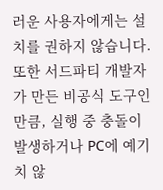러운 사용자에게는 설치를 권하지 않습니다.
또한 서드파티 개발자가 만든 비공식 도구인 만큼, 실행 중 충돌이 발생하거나 PC에 예기치 않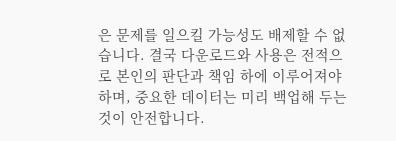은 문제를 일으킬 가능성도 배제할 수 없습니다. 결국 다운로드와 사용은 전적으로 본인의 판단과 책임 하에 이루어져야 하며, 중요한 데이터는 미리 백업해 두는 것이 안전합니다.